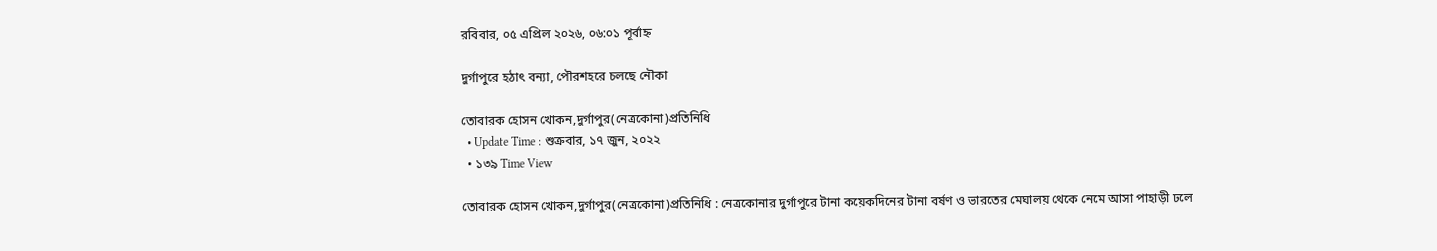রবিবার, ০৫ এপ্রিল ২০২৬, ০৬:০১ পূর্বাহ্ন

দুর্গাপুরে হঠাৎ বন্যা, পৌরশহরে চলছে নৌকা

তোবারক হোসন খোকন,দুর্গাপুর(নেত্রকোনা)প্রতিনিধি
  • Update Time : শুক্রবার, ১৭ জুন, ২০২২
  • ১৩৯ Time View

তোবারক হোসন খোকন,দুর্গাপুর(নেত্রকোনা)প্রতিনিধি : নেত্রকোনার দুর্গাপুরে টানা কয়েকদিনের টানা বর্ষণ ও ভারতের মেঘালয় থেকে নেমে আসা পাহাড়ী ঢলে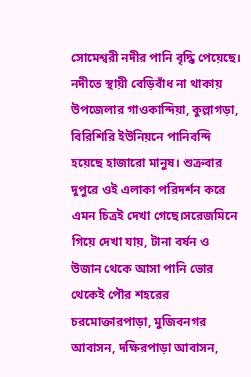সোমেশ্বরী নদীর পানি বৃদ্ধি পেয়েছে। নদীতে স্থায়ী বেড়িবাঁধ না থাকায় উপজেলার গাওকান্দিয়া, কুল্লাগড়া, বিরিশিরি ইউনিয়নে পানিবন্দি হয়েছে হাজারো মানুষ। শুক্রবার দুপুরে ওই এলাকা পরিদর্শন করে এমন চিত্রই দেখা গেছে।সরেজমিনে গিয়ে দেখা যায়, টানা বর্ষন ও উজান থেকে আসা পানি ভোর থেকেই পৌর শহরের চরমোক্তারপাড়া, মুজিবনগর আবাসন, দক্ষিরপাড়া আবাসন,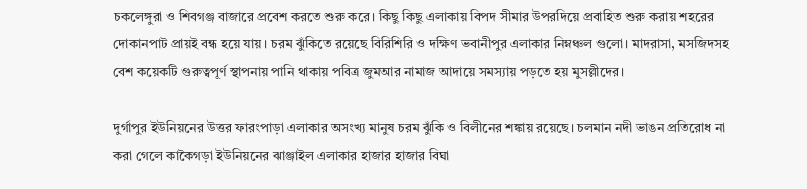চকলেঙ্গুরা ও শিবগঞ্জ বাজারে প্রবেশ করতে শুরু করে। কিছু কিছু এলাকায় বিপদ সীমার উপরদিয়ে প্রবাহিত শুরু করায় শহরের দোকানপাট প্রায়ই বন্ধ হয়ে যায়। চরম ঝুঁকিতে রয়েছে বিরিশিরি ও দক্ষিণ ভবানীপুর এলাকার নিম্নঞ্চল গুলো। মাদরাসা, মসজিদসহ বেশ কয়েকটি গুরুত্বপূর্ণ স্থাপনায় পানি থাকায় পবিত্র জুমআর নামাজ আদায়ে সমস্যায় পড়তে হয় মুসল্লীদের।

দুর্গাপুর ইউনিয়নের উত্তর ফারংপাড়া এলাকার অসংখ্য মানুষ চরম ঝুঁকি ও বিলীনের শঙ্কায় রয়েছে। চলমান নদী ভাঙন প্রতিরোধ না করা গেলে কাকৈগড়া ইউনিয়নের ঝাঞ্জাইল এলাকার হাজার হাজার বিঘা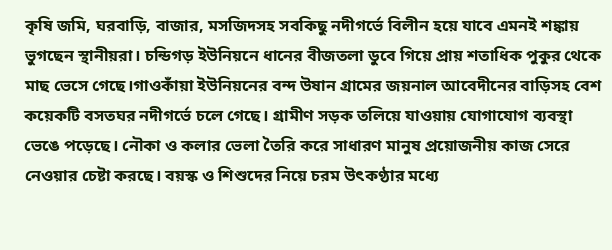কৃষি জমি, ঘরবাড়ি, বাজার, মসজিদসহ সবকিছু নদীগর্ভে বিলীন হয়ে যাবে এমনই শঙ্কায় ভুগছেন স্থানীয়রা। চন্ডিগড় ইউনিয়নে ধানের বীজতলা ডুবে গিয়ে প্রায় শতাধিক পুকুর থেকে মাছ ভেসে গেছে।গাওকাঁয়া ইউনিয়নের বন্দ উষান গ্রামের জয়নাল আবেদীনের বাড়িসহ বেশ কয়েকটি বসতঘর নদীগর্ভে চলে গেছে। গ্রামীণ সড়ক তলিয়ে যাওয়ায় যোগাযোগ ব্যবস্থা ভেঙে পড়েছে। নৌকা ও কলার ভেলা তৈরি করে সাধারণ মানুষ প্রয়োজনীয় কাজ সেরে নেওয়ার চেষ্টা করছে। বয়স্ক ও শিশুদের নিয়ে চরম উৎকণ্ঠার মধ্যে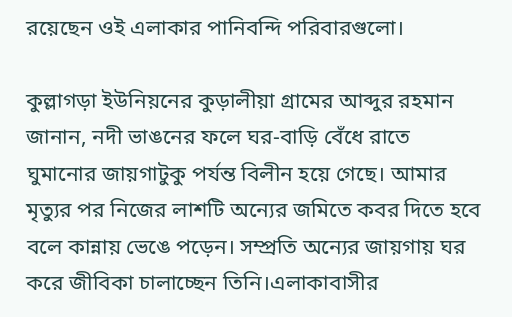রয়েছেন ওই এলাকার পানিবন্দি পরিবারগুলো।

কুল্লাগড়া ইউনিয়নের কুড়ালীয়া গ্রামের আব্দুর রহমান জানান, নদী ভাঙনের ফলে ঘর-বাড়ি বেঁধে রাতে ঘুমানোর জায়গাটুকু পর্যন্ত বিলীন হয়ে গেছে। আমার মৃত্যুর পর নিজের লাশটি অন্যের জমিতে কবর দিতে হবে বলে কান্নায় ভেঙে পড়েন। সম্প্রতি অন্যের জায়গায় ঘর করে জীবিকা চালাচ্ছেন তিনি।এলাকাবাসীর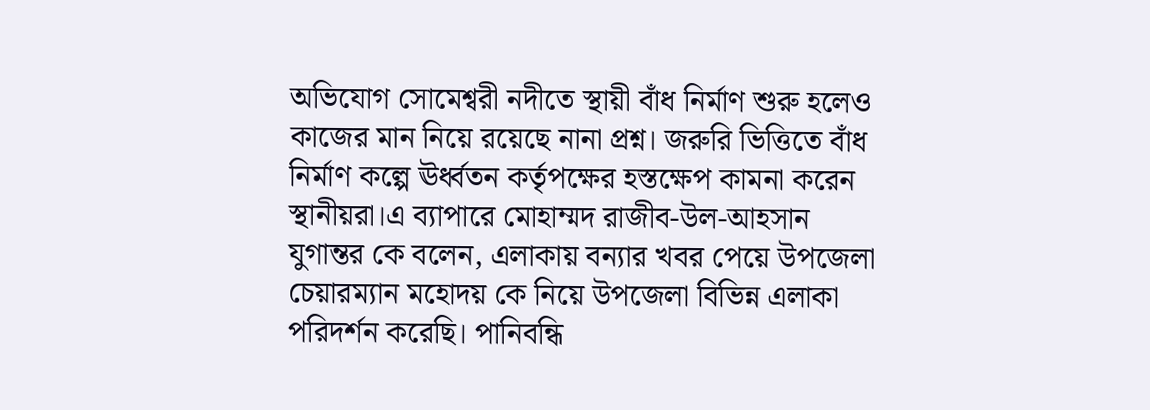অভিযোগ সোমেশ্বরী নদীতে স্থায়ী বাঁধ নির্মাণ শুরু হলেও কাজের মান নিয়ে রয়েছে নানা প্রশ্ন। জরুরি ভিত্তিতে বাঁধ নির্মাণ কল্পে ঊর্ধ্বতন কর্তৃপক্ষের হস্তক্ষেপ কামনা করেন স্থানীয়রা।এ ব্যাপারে মোহাম্মদ রাজীব-উল-আহসান যুগান্তর কে বলেন, এলাকায় বন্যার খবর পেয়ে উপজেলা চেয়ারম্যান মহোদয় কে নিয়ে উপজেলা বিভিন্ন এলাকা পরিদর্শন করেছি। পানিবন্ধি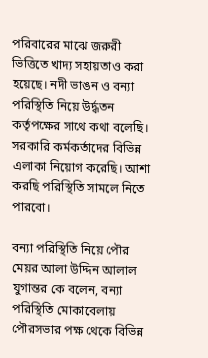পরিবারের মাঝে জরুরী ভিত্তিতে খাদ্য সহায়তাও করা হয়েছে। নদী ভাঙন ও বন্যা পরিস্থিতি নিয়ে উর্দ্ধতন কর্তৃপক্ষের সাথে কথা বলেছি। সরকারি কর্মকর্তাদের বিভিন্ন এলাকা নিয়োগ করেছি। আশা করছি পরিস্থিতি সামলে নিতে পারবো।

বন্যা পরিস্থিতি নিয়ে পৌর মেয়র আলা উদ্দিন আলাল যুগান্তর কে বলেন, বন্যা পরিস্থিতি মোকাবেলায় পৌরসভার পক্ষ থেকে বিভিন্ন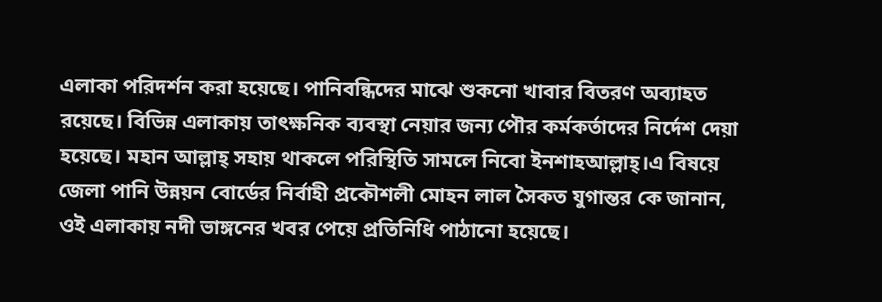এলাকা পরিদর্শন করা হয়েছে। পানিবন্ধিদের মাঝে শুকনো খাবার বিতরণ অব্যাহত রয়েছে। বিভিন্ন এলাকায় তাৎক্ষনিক ব্যবস্থা নেয়ার জন্য পৌর কর্মকর্তাদের নির্দেশ দেয়া হয়েছে। মহান আল্লাহ্ সহায় থাকলে পরিস্থিতি সামলে নিবো ইনশাহআল্লাহ্।এ বিষয়ে জেলা পানি উন্নয়ন বোর্ডের নির্বাহী প্রকৌশলী মোহন লাল সৈকত যুগান্তর কে জানান, ওই এলাকায় নদী ভাঙ্গনের খবর পেয়ে প্রতিনিধি পাঠানো হয়েছে।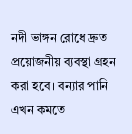নদী ভাঙ্গন রোধে দ্রুত প্রয়োজনীয় ব্যবস্থা গ্রহন করা হবে। বন্যার পানি এখন কমতে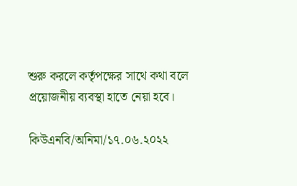শুরু করলে কর্তৃপক্ষের সাথে কথা বলে প্রয়োজনীয় ব্যবস্থা হাতে নেয়া হবে।

কিউএনবি/অনিমা/১৭.০৬.২০২২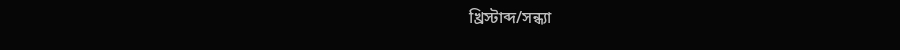খ্রিস্টাব্দ/সন্ধ্যা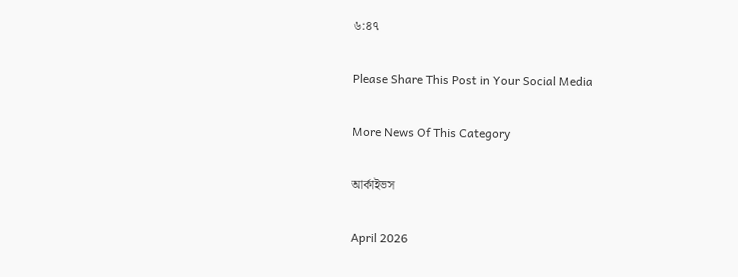৬:৪৭

Please Share This Post in Your Social Media

More News Of This Category

আর্কাইভস

April 2026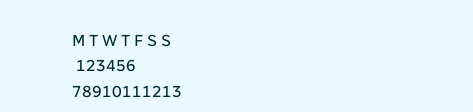M T W T F S S
 123456
78910111213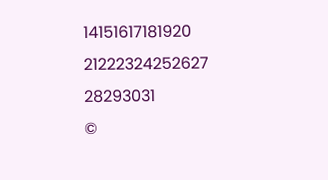14151617181920
21222324252627
28293031
©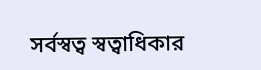সর্বস্বত্ব স্বত্বাধিকার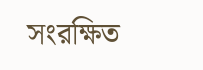সংরক্ষিত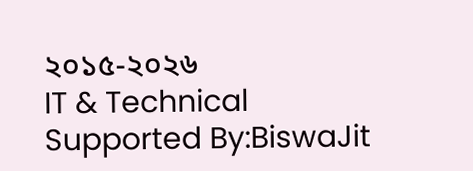২০১৫-২০২৬
IT & Technical Supported By:BiswaJit